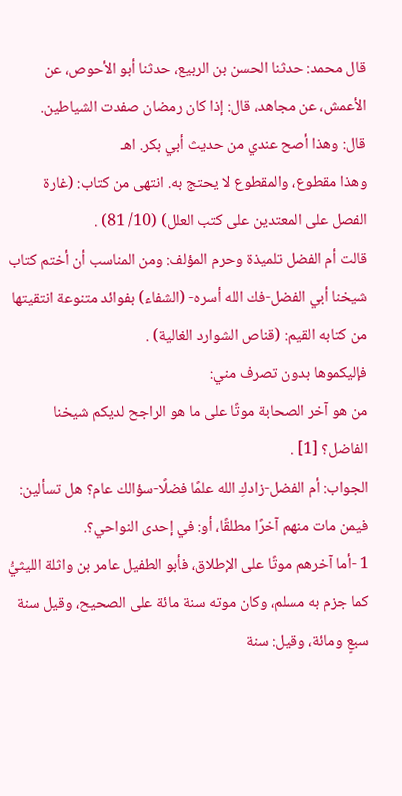قال محمد: حدثنا الحسن بن الربيع، حدثنا أبو الأحوص، عن الأعمش، عن مجاهد، قال: إذا كان رمضان صفدت الشياطين.
قال: وهذا أصح عندي من حديث أبي بكر. اهـ
وهذا مقطوع، والمقطوع لا يحتج به. انتهى من كتاب: (غارة الفصل على المعتدين على كتب العلل) (10/ 81) .
قالت أم الفضل تلميذة وحرم المؤلف: ومن المناسب أن أختم كتاب شيخنا أبي الفضل-فك الله أسره- (الشفاء) بفوائد متنوعة انتقيتها من كتابه القيم: (قناص الشوارد الغالية) .
فإليكموها بدون تصرف مني:
من هو آخر الصحابة موتًا على ما هو الراجح لديكم شيخنا الفاضل؟ [1] .
الجواب: أم الفضل-زادكِ الله علمًا فضلًا-سؤالك عام؟ هل تسألين: فيمن مات منهم آخرًا مطلقًا، أو: في إحدى النواحي؟.
1 -أما آخرهم موتًا على الإطلاق، فأبو الطفيل عامر بن واثلة الليثيُّ كما جزم به مسلم، وكان موته سنة مائة على الصحيح، وقيل سنة سبعٍ ومائة، وقيل: سنة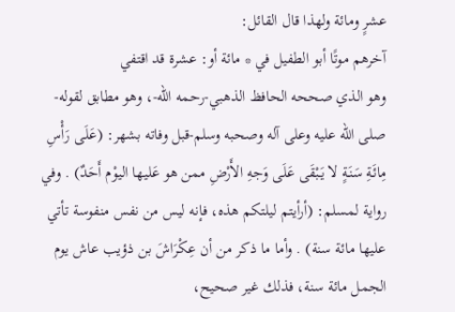عشرٍ ومائة ولهذا قال القائل:
آخرهم موتًا أبو الطفيل في * مائة أو: عشرة قد اقتفي
وهو الذي صححه الحافظ الذهبي-رحمه الله-، وهو مطابق لقوله-صلى الله عليه وعلى آله وصحبه وسلم-قبل وفاته بشهر: (عَلَى رَأْسِ مِائَةِ سَنَةٍ لا يَبْقَى عَلَى وَجهِ الأَرْضِ ممن هو عَليها اليوْم أَحَدٌ) . وفي رواية لمسلم: (أرأيتم ليلتكم هذه، فإنه ليس من نفس منفوسة تأتي عليها مائة سنة) . وأما ما ذكر من أن عِكْرَاشَ بن ذؤيب عاش يوم الجمل مائة سنة، فذلك غير صحيح،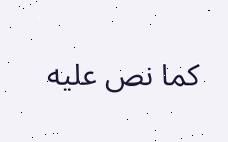كما نص عليه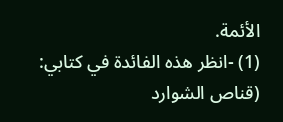الأئمة.
(1) -انظر هذه الفائدة في كتابي: (قناص الشوارد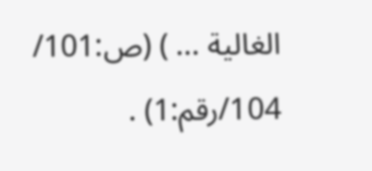الغالية ... ) (ص:101/ 104/رقم:1) .